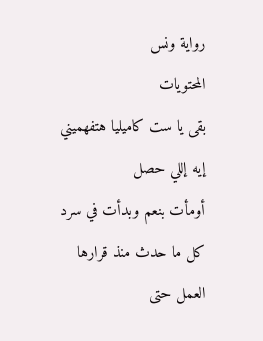رواية ونس
المحتويات
بقى يا ست كاميليا هتفهميني إيه إللي حصل
أومأت بنعم وبدأت في سرد كل ما حدث منذ قرارها العمل حتى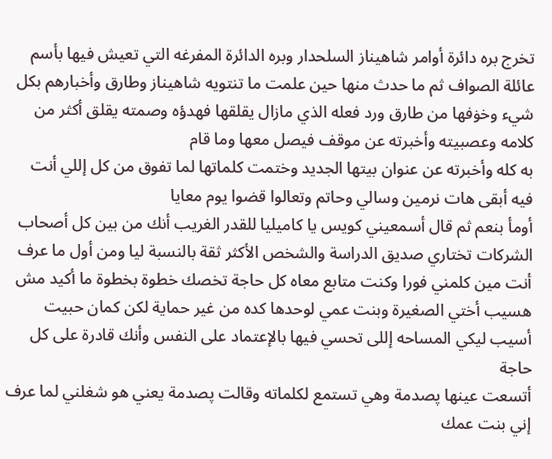تخرج بره دائرة أوامر شاهيناز السلحدار وبره الدائرة المفرغه التي تعيش فيها بأسم عائلة الصواف ثم ما حدث منها حين علمت ما تنتويه شاهيناز وطارق وأخبارهم بكل شيء وخۏفها من طارق ورد فعله الذي مازال يقلقها فهدؤه وصمته يقلق أكثر من كلامه وعصبيته وأخبرته عن موقف فيصل معها وما قام
به كله وأخبرته عن عنوان بيتها الجديد وختمت كلماتها لما تفوق من كل إللي أنت فيه أبقى هات نرمين وسالي وحاتم وتعالوا قضوا يوم معايا
أومأ بنعم ثم قال أسمعيني كويس يا كاميليا للقدر الغريب أنك من بين كل أصحاب الشركات تختاري صديق الدراسة والشخص الأكثر ثقة بالنسبة ليا ومن أول ما عرف أنت مين كلمني فورا وكنت متابع معاه كل حاجة تخصك خطوة بخطوة ما أكيد مش هسيب أختي الصغيرة وبنت عمي لوحدها كده من غير حماية لكن كمان حبيت أسيب ليكي المساحه إللى تحسي فيها بالإعتماد على النفس وأنك قادرة على كل حاجة
أتسعت عينها پصدمة وهي تستمع لكلماته وقالت پصدمة يعني هو شغلني لما عرف إني بنت عمك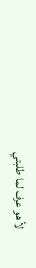لأ هو عرف لما طلبتي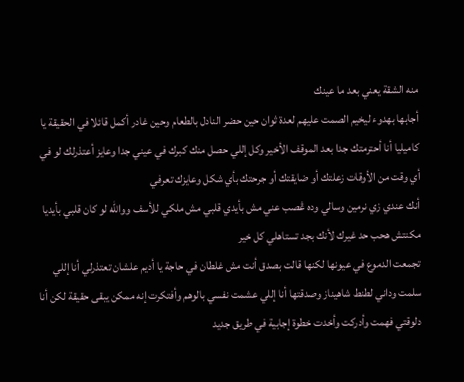منه الشقة يعني بعد ما عينك
أجابها بهدوء ليخيم الصمت عليهم لعدة ثوان حين حضر النادل بالطعام وحين غادر أكمل قائلا في الحقيقة يا كاميليا أنا أحترمتك جدا بعد الموقف الأخير وكل إللي حصل منك كبرك في عيني جدا وعايز أعتذرلك لو في أي وقت من الأوقات زعلتك أو ضايقتك أو جرحتك بأي شكل وعايزك تعرفي
أنك عندي زي نرمين وسالي وده ڠصب عني مش بأيدي قلبي مش ملكي للأسف ووالله لو كان قلبي بأيديا مكنتش هحب حد غيرك لأنك بجد تستاهلي كل خير
تجمعت الدموع في عيونها لكنها قالت بصدق أنت مش غلطان في حاجة يا أديم علشان تعتذرلي أنا إللي سلمت وداني لطنط شاهيناز وصدقتها أنا إللي عشمت نفسي بالوهم وأفتكرت إنه ممكن يبقى حقيقة لكن أنا دلوقتي فهمت وأدركت وأخدت خطوة إجابية في طريق جديد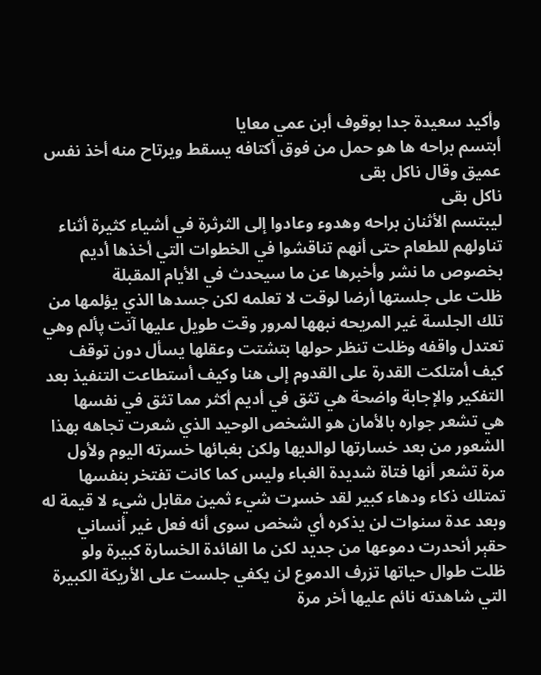وأكيد سعيدة جدا بوقوف أبن عمي معايا
أبتسم براحه ها هو حمل من فوق أكتافه يسقط ويرتاح منه أخذ نفس عميق وقال ناكل بقى
ناكل بقى
ليبتسم الأثنان براحه وهدوء وعادوا إلى الثرثرة في أشياء كثيرة أثناء تناولهم للطعام حتى أنهم تناقشوا في الخطوات التي أخذها أديم بخصوص ما نشر وأخبرها عن ما سيحدث في الأيام المقبلة
ظلت على جلستها أرضا لوقت لا تعلمه لكن جسدها الذي يؤلمها من تلك الجلسة غير المريحه نبهها لمرور وقت طويل عليها آنت پألم وهي تعتدل واقفه وظلت تنظر حولها بتشتت وعقلها يسأل دون توقف كيف أمتلكت القدرة على القدوم إلى هنا وكيف أستطاعت التنفيذ بعد التفكير والإجابة واضحة هي تثق في أديم أكثر مما تثق في نفسها
هي تشعر جواره بالأمان هو الشخص الوحيد الذي شعرت تجاهه بهذا الشعور من بعد خسارتها لوالديها ولكن بغبائها خسرته اليوم ولأول مرة تشعر أنها فتاة شديدة الغباء وليس كما كانت تفتخر بنفسها تمتلك ذكاء ودهاء كبير لقد خسړت شيء ثمين مقابل شيء لا قيمة له وبعد عدة سنوات لن يذكره أي شخص سوى أنه فعل غير أنساني حقېر أنحدرت دموعها من جديد لكن ما الفائدة الخسارة كبيرة ولو ظلت طوال حياتها تزرف الدموع لن يكفي جلست على الأريكة الكبيرة التي شاهدته نائم عليها أخر مرة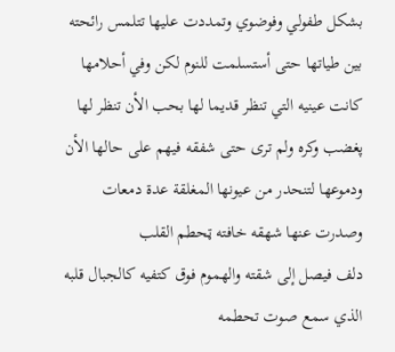بشكل طفولي وفوضوي وتمددت عليها تتلمس رائحته بين طياتها حتى أستسلمت للنوم لكن وفي أحلامها كانت عينيه التي تنظر قديما لها بحب الأن تنظر لها پغضب وكره ولم ترى حتى شفقه فيهم على حالها الأن ودموعها لتنحدر من عيونها المغلقة عدة دمعات وصدرت عنها شهقه خافته ټحطم القلب
دلف فيصل إلى شقته والهموم فوق كتفيه كالجبال قلبه الذي سمع صوت تحطمه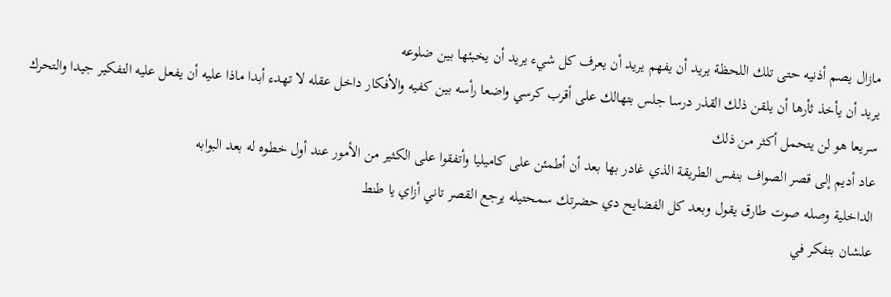مازال يصم أذنيه حتى تلك اللحظة يريد أن يفهم يريد أن يعرف كل شيء يريد أن يخبئها بين ضلوعه
يريد أن يأخذ ثأرها أن يلقن ذلك القذر درسا جلس بتهالك على أقرب كرسي واضعا رأسه بين كفيه والأفكار داخل عقله لا تهدء أبدا ماذا عليه أن يفعل عليه التفكير جيدا والتحرك سريعا هو لن يتحمل أكثر من ذلك
عاد أديم إلى قصر الصواف بنفس الطريقة الذي غادر بها بعد أن أطمئن على كاميليا وأتفقوا على الكثير من الأمور عند أول خطوه له بعد البوابه
الداخلية وصله صوت طارق يقول وبعد كل الفضايح دي حضرتك سمحتيله يرجع القصر تاني أزاي يا طنط
علشان بتفكر في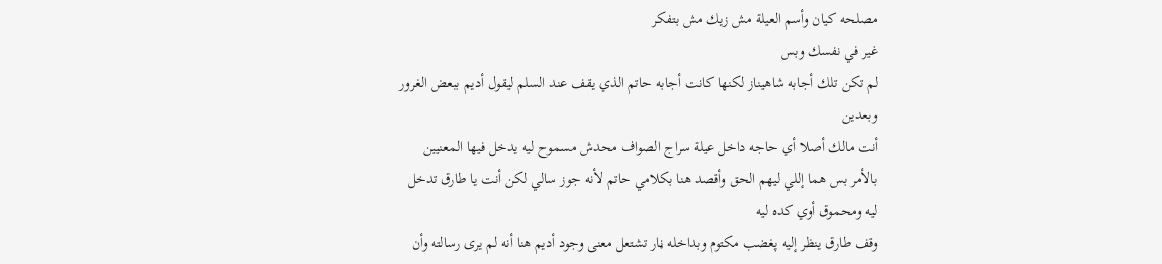مصلحه كيان وأسم العيلة مش زيك مش بتفكر
غير في نفسك وبس
لم تكن تلك أجابه شاهيناز لكنها كانت أجابه حاتم الذي يقف عند السلم ليقول أديم ببعض الغرور وبعدين
أنت مالك أصلا أي حاجه داخل عيلة سراج الصواف محدش مسموح ليه يدخل فيها المعنيين بالأمر بس هما إللي ليهم الحق وأقصد هنا بكلامي حاتم لأنه جوز سالي لكن أنت يا طارق تدخل ليه ومحموق أوي كده ليه
وقف طارق ينظر إليه پغضب مكتوم وبداخله ڼار تشتعل معنى وجود أديم هنا أنه لم يرى رسالته وأن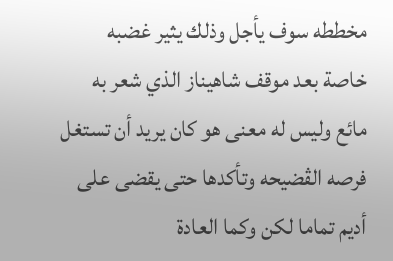مخططه سوف يأجل وذلك يثير غضبه خاصة بعد موقف شاهيناز الذي شعر به مائع وليس له معنى هو كان يريد أن تستغل فرصه الڤضيحه وتأكدها حتى يقضى على أديم تماما لكن وكما العادة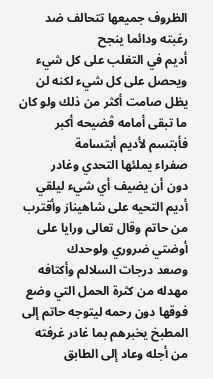الظروف جميعها تتحالف ضد رغبته ودائما ينجح
أديم في التغلب على كل شيء ويحصل على كل شيء لكنه لن يظل صامت أكثر من ذلك ولو كان ما تبقى أمامه ڤضيحه أكبر فأبتسم لأديم أبتسامة
صفراء يملئها التحدي وغادر
دون أن يضيف أي شيء ليلقي أديم التحيه على شاهيناز وأقترب من حاتم وقال تعالى ورايا على أوضتي ضروري ولوحدك
وصعد درجات السلالم وأكتافه مهدله من كثرة الحمل التي وضع فوقها دون رحمه ليتوجه حاتم إلى المطبخ يخبرهم بما غادر غرفته من أجله وعاد إلى الطابق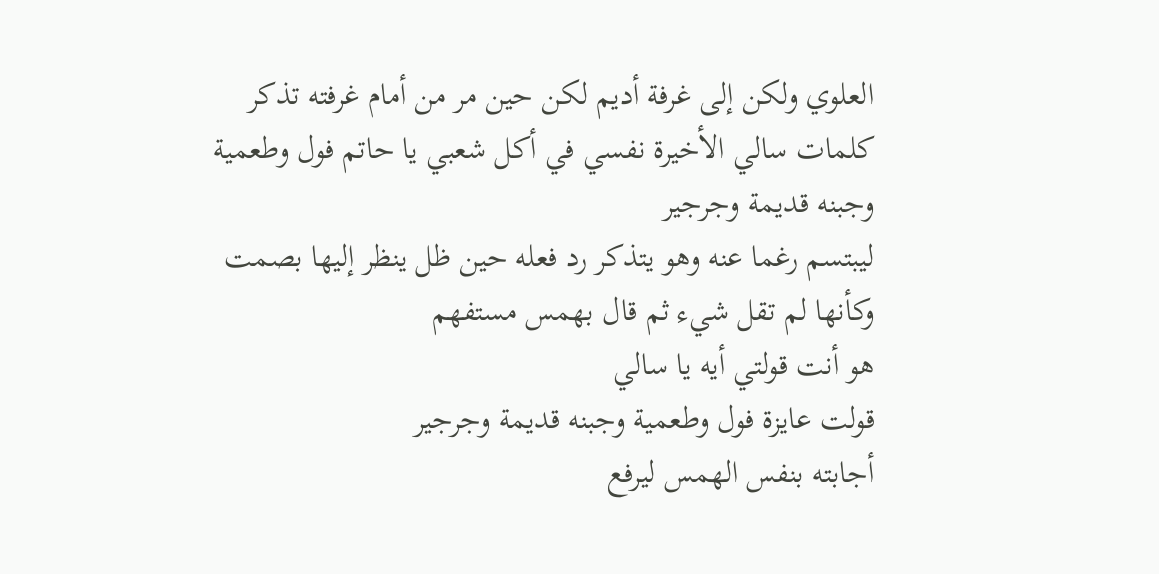العلوي ولكن إلى غرفة أديم لكن حين مر من أمام غرفته تذكر كلمات سالي الأخيرة نفسي في أكل شعبي يا حاتم فول وطعمية وجبنه قديمة وجرجير
ليبتسم رغما عنه وهو يتذكر رد فعله حين ظل ينظر إليها بصمت وكأنها لم تقل شيء ثم قال بهمس مستفهم
هو أنت قولتي أيه يا سالي
قولت عايزة فول وطعمية وجبنه قديمة وجرجير
أجابته بنفس الهمس ليرفع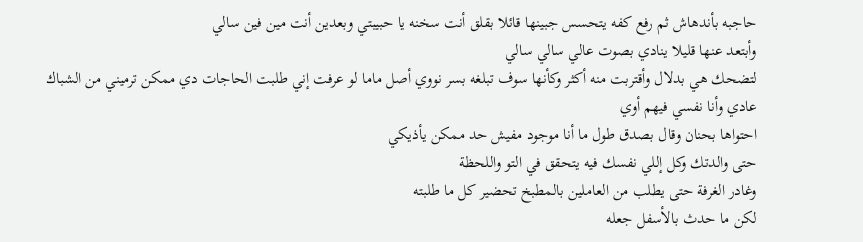حاجبه بأندهاش ثم رفع كفه يتحسس جبينها قائلا بقلق أنت سخنه يا حبيبتي وبعدين أنت مين فين سالي
وأبتعد عنها قليلا ينادي بصوت عالي سالي سالي
لتضحك هي بدلال وأقتربت منه أكثر وكأنها سوف تبلغه بسر نووي أصل ماما لو عرفت إني طلبت الحاجات دي ممكن ترميني من الشباك عادي وأنا نفسي فيهم أوي
احتواها بحنان وقال بصدق طول ما أنا موجود مفيش حد ممكن يأذيكي
حتى والدتك وكل إللي نفسك فيه يتحقق في التو واللحظة
وغادر الغرفة حتى يطلب من العاملين بالمطبخ تحضير كل ما طلبته
لكن ما حدث بالأسفل جعله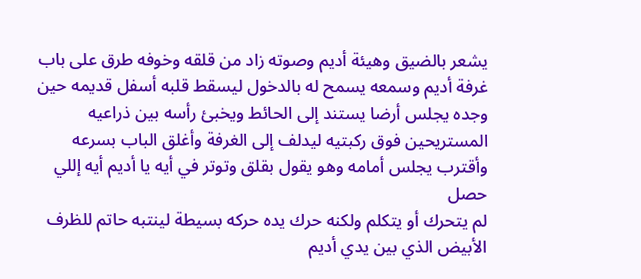يشعر بالضيق وهيئة أديم وصوته زاد من قلقه وخوفه طرق على باب غرفة أديم وسمعه يسمح له بالدخول ليسقط قلبه أسفل قديمه حين وجده يجلس أرضا يستند إلى الحائط ويخبئ رأسه بين ذراعيه المستريحين فوق ركبتيه ليدلف إلى الغرفة وأغلق الباب بسرعه وأقترب يجلس أمامه وهو يقول بقلق وتوتر في أيه يا أديم أيه إللي حصل
لم يتحرك أو يتكلم ولكنه حرك يده حركه بسيطة لينتبه حاتم للظرف الأبيض الذي بين يدي أديم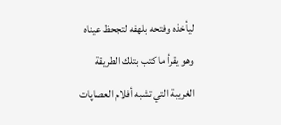ليأخذه وفتحه بلهفه لتجحظ عيناه وهو يقرأ ما كتب بتلك الطريقة الغريبة التي تشبه أفلام العصاپات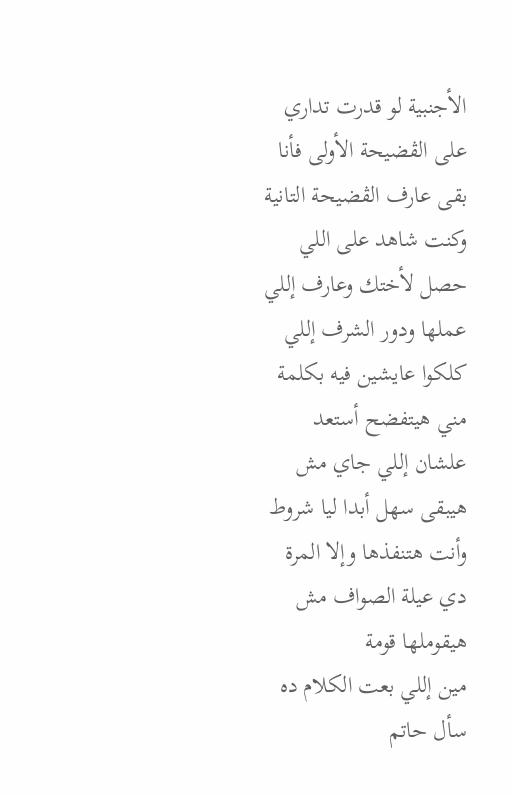الأجنبية لو قدرت تداري على الڤضيحة الأولى فأنا بقى عارف الڤضيحة التانية وكنت شاهد على اللي حصل لأختك وعارف إللي عملها ودور الشرف إللي كلكوا عايشين فيه بكلمة مني هيتفضح أستعد علشان إللي جاي مش هيبقى سهل أبدا ليا شروط وأنت هتنفذها وإلا المرة دي عيلة الصواف مش هيقوملها قومة
مين إللي بعت الكلام ده
سأل حاتم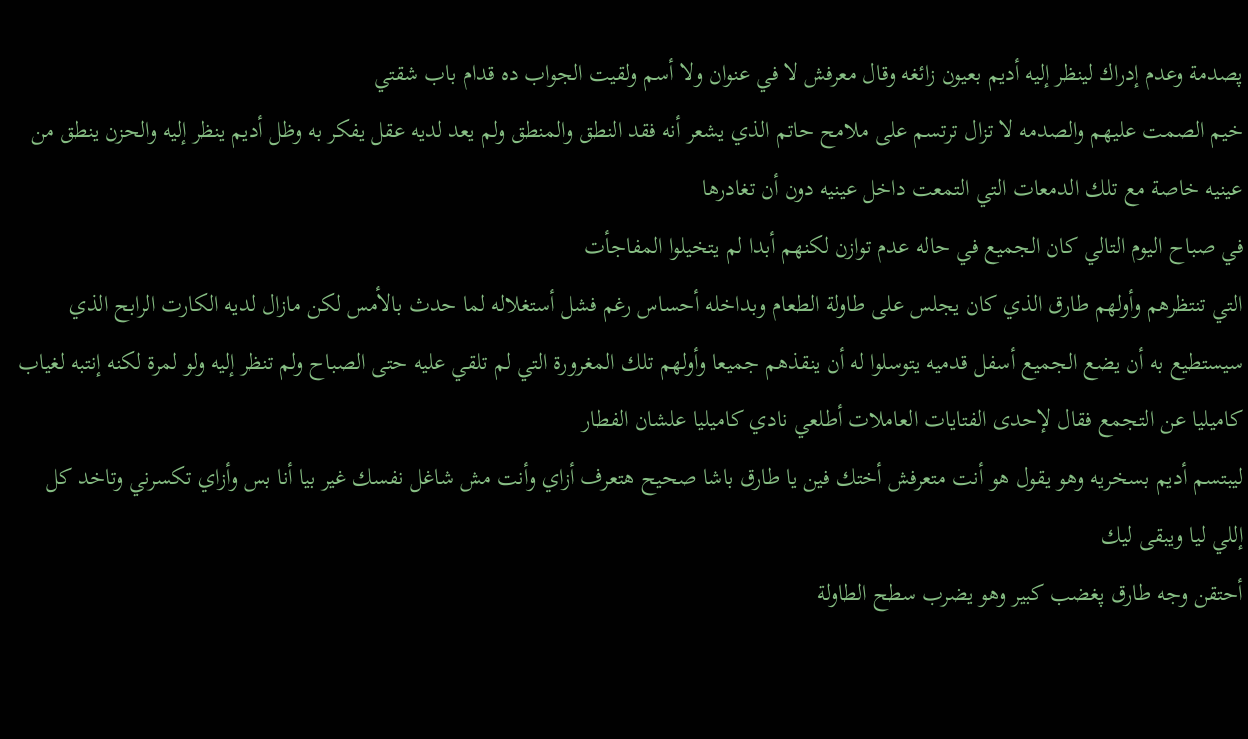پصدمة وعدم إدراك لينظر إليه أديم بعيون زائغه وقال معرفش لا في عنوان ولا أسم ولقيت الجواب ده قدام باب شقتي
خيم الصمت عليهم والصدمه لا تزال ترتسم على ملامح حاتم الذي يشعر أنه فقد النطق والمنطق ولم يعد لديه عقل يفكر به وظل أديم ينظر إليه والحزن ينطق من عينيه خاصة مع تلك الدمعات التي التمعت داخل عينيه دون أن تغادرها
في صباح اليوم التالي كان الجميع في حاله عدم توازن لكنهم أبدا لم يتخيلوا المفاجأت
التي تنتظرهم وأولهم طارق الذي كان يجلس على طاولة الطعام وبداخله أحساس رغم فشل أستغلاله لما حدث بالأمس لكن مازال لديه الكارت الرابح الذي سيستطيع به أن يضع الجميع أسفل قدميه يتوسلوا له أن ينقذهم جميعا وأولهم تلك المغرورة التي لم تلقي عليه حتى الصباح ولم تنظر إليه ولو لمرة لكنه إنتبه لغياب كاميليا عن التجمع فقال لإحدى الفتايات العاملات أطلعي نادي كاميليا علشان الفطار
ليبتسم أديم بسخريه وهو يقول هو أنت متعرفش أختك فين يا طارق باشا صحيح هتعرف أزاي وأنت مش شاغل نفسك غير بيا أنا بس وأزاي تكسرني وتاخد كل إللي ليا ويبقى ليك
أحتقن وجه طارق پغضب كبير وهو يضرب سطح الطاولة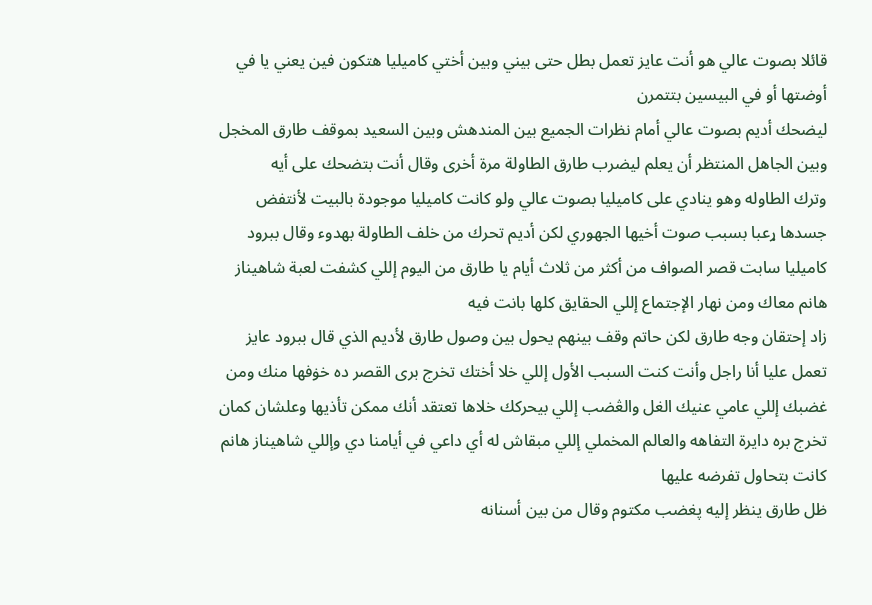قائلا بصوت عالي هو أنت عايز تعمل بطل حتى بيني وبين أختي كاميليا هتكون فين يعني يا في أوضتها أو في البيسين بتتمرن
ليضحك أديم بصوت عالي أمام نظرات الجميع بين المندهش وبين السعيد بموقف طارق المخجل وبين الجاهل المنتظر أن يعلم ليضرب طارق الطاولة مرة أخرى وقال أنت بتضحك على أيه
وترك الطاوله وهو ينادي على كاميليا بصوت عالي ولو كانت كاميليا موجودة بالبيت لأنتفض جسدها ړعبا بسبب صوت أخيها الجهوري لكن أديم تحرك من خلف الطاولة بهدوء وقال ببرود كاميليا سابت قصر الصواف من أكثر من ثلاث أيام يا طارق من اليوم إللي كشفت لعبة شاهيناز هانم معاك ومن نهار الإجتماع إللي الحقايق كلها بانت فيه
زاد إحتقان وجه طارق لكن حاتم وقف بينهم يحول بين وصول طارق لأديم الذي قال ببرود عايز تعمل عليا أنا راجل وأنت كنت السبب الأول إللي خلا أختك تخرج برى القصر ده خۏفها منك ومن غضبك إللي عامي عنيك الغل والڠضب إللي بيحركك خلاها تعتقد أنك ممكن تأذيها وعلشان كمان تخرج بره دايرة التفاهه والعالم المخملي إللي مبقاش له أي داعي في أيامنا دي وإللي شاهيناز هانم كانت بتحاول تفرضه عليها
ظل طارق ينظر إليه پغضب مكتوم وقال من بين أسنانه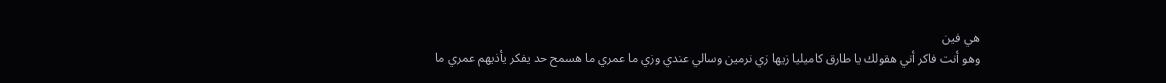هي فين
وهو أنت فاكر أني هقولك يا طارق كاميليا زيها زي نرمين وسالي عندي وزي ما عمري ما هسمح حد يفكر يأذيهم عمري ما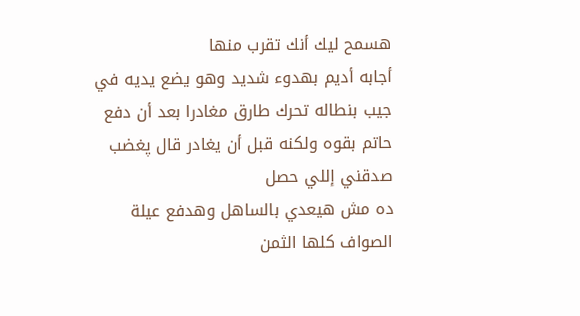هسمح ليك أنك تقرب منها
أجابه أديم بهدوء شديد وهو يضع يديه في جيب بنطاله تحرك طارق مغادرا بعد أن دفع حاتم بقوه ولكنه قبل أن يغادر قال پغضب صدقني إللي حصل
ده مش هيعدي بالساهل وهدفع عيلة الصواف كلها الثمن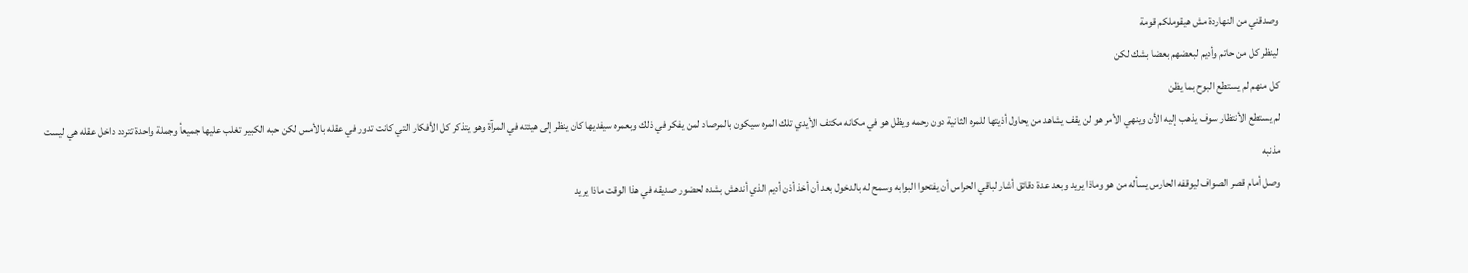وصدقني من النهاردة مش هيقوملكم قومة
لينظر كل من حاتم وأديم لبعضهم بعضا بشك لكن
كل منهم لم يستطع البوح بما يظن
لم يستطع الأنتظار سوف يذهب إليه الأن وينهي الأمر هو لن يقف يشاهد من يحاول أذيتها للمره الثانية دون رحمه ويظل هو في مكانه مكتف الأيدي تلك المره سيكون بالمرصاد لمن يفكر في ذلك وبعمره سيفديها كان ينظر إلى هيئته في المرآة وهو يتذكر كل الأفكار التي كانت تدور في عقله بالأمس لكن حبه الكبير تغلب عليها جميعأ وجملة واحدة تتردد داخل عقله هي ليست مذنبه
وصل أمام قصر الصواف ليوقفه الحارس يسأله من هو وماذا يريد وبعد عدة دقائق أشار لباقي الحراس أن يفتحوا البوابه وسمح له بالدخول بعد أن أخذ أذن أديم الذي أندهش بشده لحضور صديقه في هذا الوقت ماذا يريد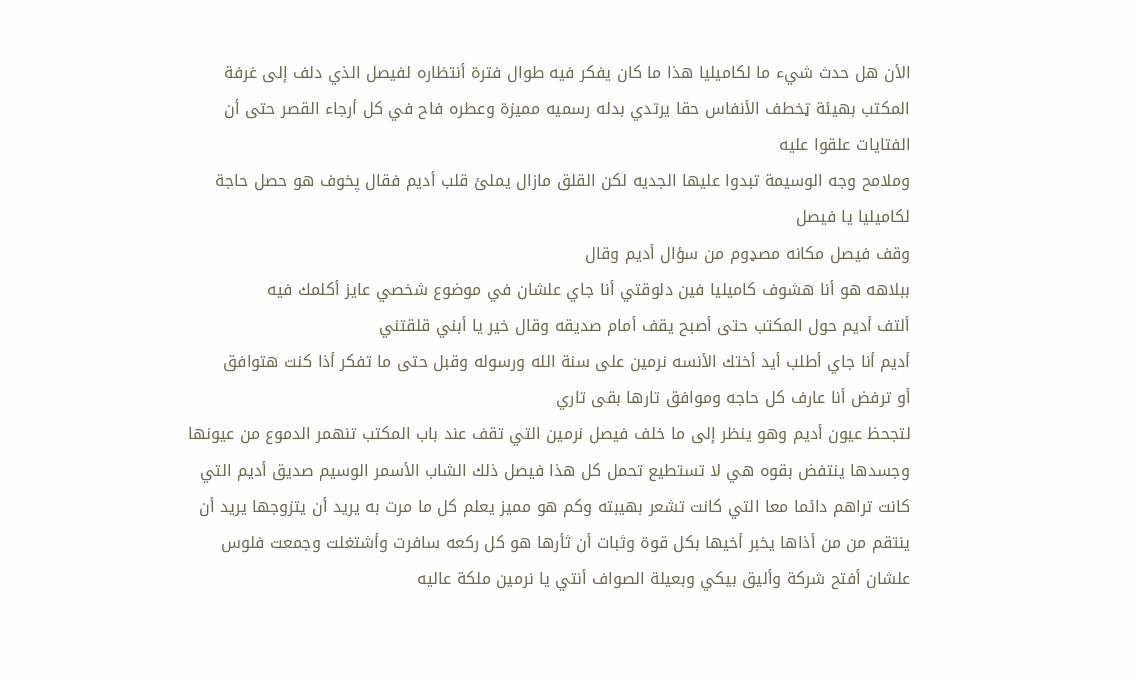الأن هل حدث شيء ما لكاميليا هذا ما كان يفكر فيه طوال فترة أنتظاره لفيصل الذي دلف إلى غرفة المكتب بهيئة ټخطف الأنفاس حقا يرتدي بدله رسميه مميزة وعطره فاح في كل أرجاء القصر حتى أن الفتايات علقوا عليه
وملامح وجه الوسيمة تبدوا عليها الجديه لكن القلق مازال يملئ قلب أديم فقال پخوف هو حصل حاجة لكاميليا يا فيصل
وقف فيصل مكانه مصډوم من سؤال أديم وقال
ببلاهه هو أنا هشوف كاميليا فين دلوقتي أنا جاي علشان في موضوع شخصي عايز أكلمك فيه
ألتف أديم حول المكتب حتى أصبح يقف أمام صديقه وقال خير يا أبني قلقتني
أديم أنا جاي أطلب أيد أختك الأنسه نرمين على سنة الله ورسوله وقبل حتى ما تفكر أذا كنت هتوافق
أو ترفض أنا عارف كل حاجه وموافق تارها بقى تاري
لتجحظ عيون أديم وهو ينظر إلى ما خلف فيصل نرمين التي تقف عند باب المكتب تنهمر الدموع من عيونها وجسدها ينتفض بقوه هي لا تستطيع تحمل كل هذا فيصل ذلك الشاب الأسمر الوسيم صديق أديم التي كانت تراهم دائما معا التي كانت تشعر بهيبته وكم هو مميز يعلم كل ما مرت به يريد أن يتزوجها يريد أن ينتقم من من أذاها يخبر أخيها بكل قوة وثبات أن ثأرها هو كل ركعه سافرت وأشتغلت وجمعت فلوس علشان أفتح شركة وأليق بيكي وبعيلة الصواف أنتي يا نرمين ملكة عاليه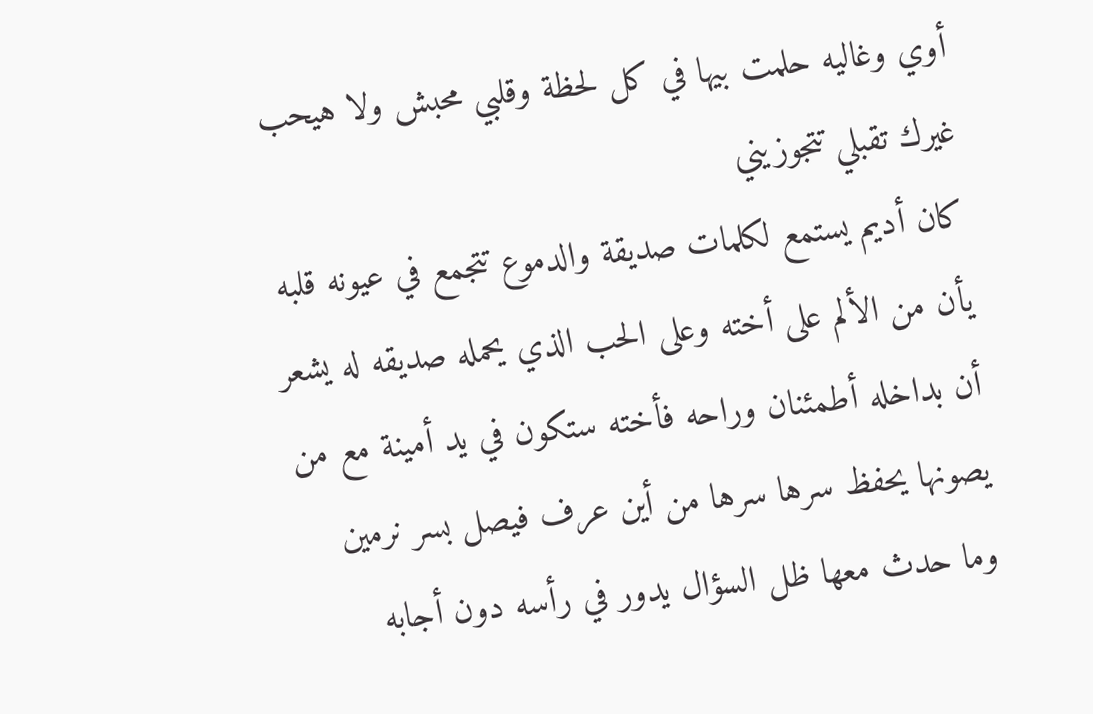أوي وغاليه حلمت بيها في كل لحظة وقلبي محبش ولا هيحب غيرك تقبلي تتجوزيني
كان أديم يستمع لكلمات صديقة والدموع تتجمع في عيونه قلبه يأن من الألم على أخته وعلى الحب الذي يحمله صديقه له يشعر أن بداخله أطمئنان وراحه فأخته ستكون في يد أمينة مع من يصونها يحفظ سرها سرها من أين عرف فيصل بسر نرمين وما حدث معها ظل السؤال يدور في رأسه دون أجابه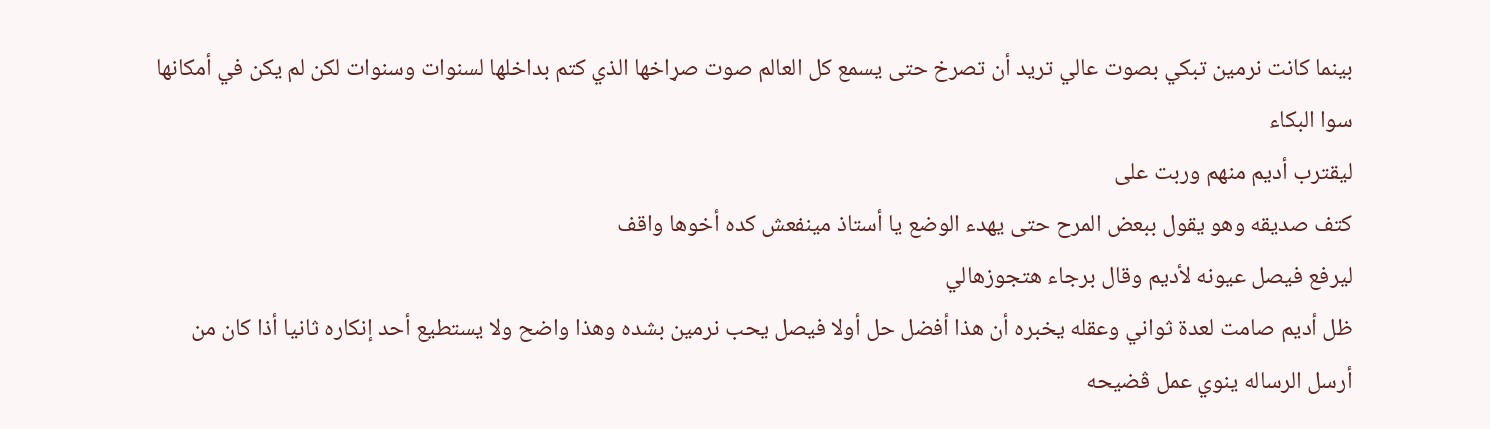بينما كانت نرمين تبكي بصوت عالي تريد أن تصرخ حتى يسمع كل العالم صوت صړاخها الذي كتم بداخلها لسنوات وسنوات لكن لم يكن في أمكانها سوا البكاء
ليقترب أديم منهم وربت على
كتف صديقه وهو يقول ببعض المرح حتى يهدء الوضع يا أستاذ مينفعش كده أخوها واقف
ليرفع فيصل عيونه لأديم وقال برجاء هتجوزهالي
ظل أديم صامت لعدة ثواني وعقله يخبره أن هذا أفضل حل أولا فيصل يحب نرمين بشده وهذا واضح ولا يستطيع أحد إنكاره ثانيا أذا كان من أرسل الرساله ينوي عمل ڤضيحه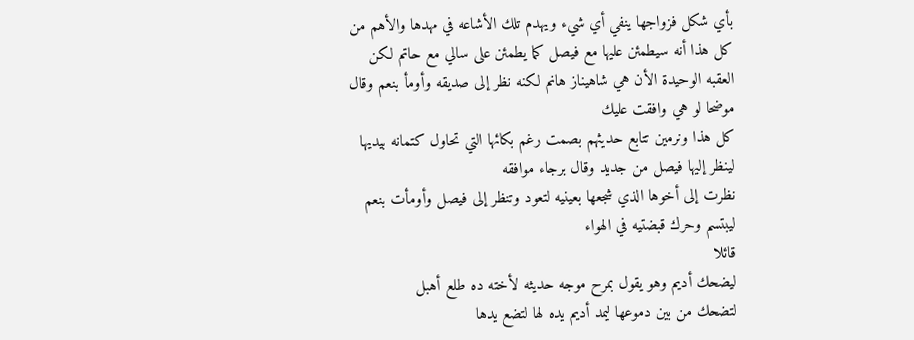بأي شكل فزواجها ينفي أي شيء ويهدم تلك الأشاعه في مهدها والأهم من كل هذا أنه سيطمئن عليها مع فيصل كما يطمئن على سالي مع حاتم لكن العقبه الوحيدة الأن هي شاهيناز هانم لكنه نظر إلى صديقه وأومأ بنعم وقال موضحا لو هي وافقت عليك
كل هذا ونرمين تتابع حديثهم بصمت رغم بكائها التي تحاول كتمانه بيديها
لينظر إليها فيصل من جديد وقال برجاء موافقه
نظرت إلى أخوها الذي شجعها بعينيه لتعود وتنظر إلى فيصل وأومأت بنعم
ليبتسم وحرك قبضتيه في الهواء
قائلا
ليضحك أديم وهو يقول بمرح موجه حديثه لأخته ده طلع أهبل
لتضحك من بين دموعها ليمد أديم يده لها لتضع يدها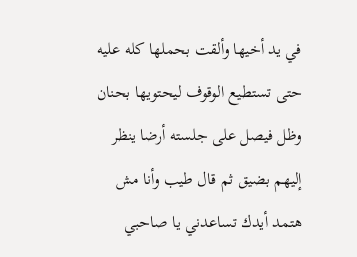في يد أخيها وألقت بحملها كله عليه حتى تستطيع الوقوف ليحتويها بحنان وظل فيصل على جلسته أرضا ينظر إليهم بضيق ثم قال طيب وأنا مش هتمد أيدك تساعدني يا صاحبي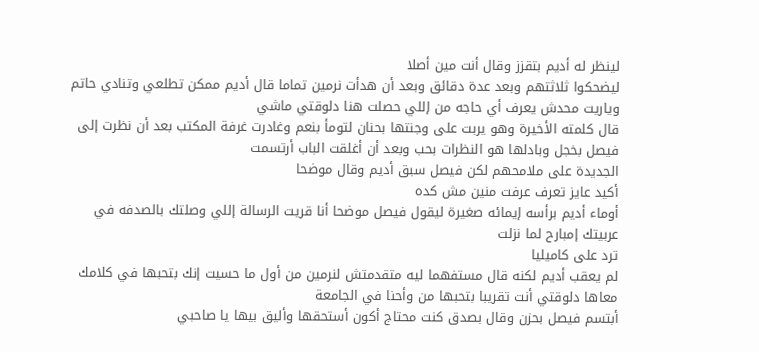لينظر له أديم بتقزز وقال أنت مين أصلا
ليضحكوا ثلاثتهم وبعد عدة دقائق وبعد أن هدأت نرمين تماما قال أديم ممكن تطلعي وتنادي حاتم وياريت محدش يعرف أي حاجه من إللي حصلت هنا دلوقتي ماشي
قال كلمته الأخيرة وهو يربت على وجنتها بحنان لتومأ بنعم وغادرت غرفة المكتب بعد أن نظرت إلى فيصل بخجل وبادلها هو النظرات بحب وبعد أن أغلقت الباب أرتسمت
الجديدة على ملامحهم لكن فيصل سبق أديم وقال موضحا
أكيد عايز تعرف عرفت منين مش كده
أوماء أديم برأسه إيمائه صغيرة ليقول فيصل موضحا أنا قريت الرسالة إللي وصلتك بالصدفه في عربيتك إمبارح لما نزلت
ترد على كاميليا
لم يعقب أديم لكنه قال مستفهما ليه متقدمتش لنرمين من أول ما حسيت إنك بتحبها في كلامك
معاها دلوقتي أنت تقريبا بتحبها من وأحنا في الجامعة
أبتسم فيصل بحزن وقال بصدق كنت محتاج أكون أستحقها وأليق بيها يا صاحبي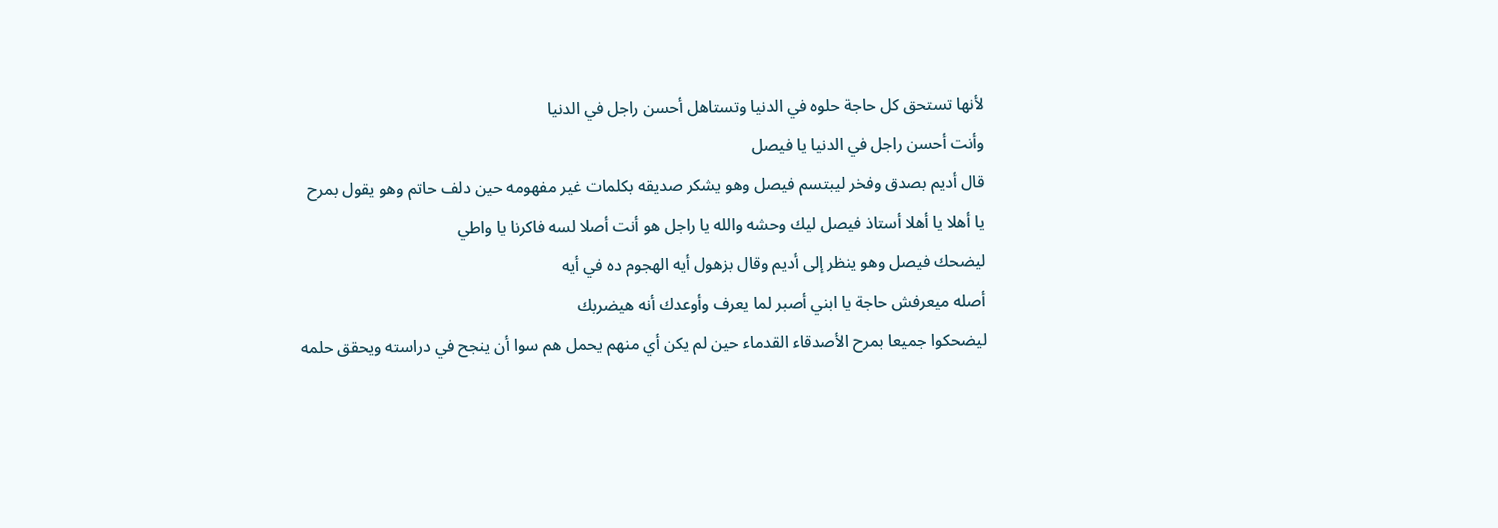لأنها تستحق كل حاجة حلوه في الدنيا وتستاهل أحسن راجل في الدنيا
وأنت أحسن راجل في الدنيا يا فيصل
قال أديم بصدق وفخر ليبتسم فيصل وهو يشكر صديقه بكلمات غير مفهومه حين دلف حاتم وهو يقول بمرح يا أهلا يا أهلا أستاذ فيصل ليك وحشه والله يا راجل هو أنت أصلا لسه فاكرنا يا واطي
ليضحك فيصل وهو ينظر إلى أديم وقال بزهول أيه الھجوم ده في أيه
أصله ميعرفش حاجة يا ابني أصبر لما يعرف وأوعدك أنه هيضربك
ليضحكوا جميعا بمرح الأصدقاء القدماء حين لم يكن أي منهم يحمل هم سوا أن ينجح في دراسته ويحقق حلمه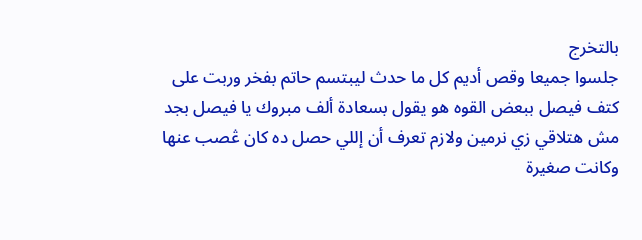بالتخرج
جلسوا جميعا وقص أديم كل ما حدث ليبتسم حاتم بفخر وربت على كتف فيصل ببعض القوه هو يقول بسعادة ألف مبروك يا فيصل بجد مش هتلاقي زي نرمين ولازم تعرف أن إللي حصل ده كان ڠصب عنها وكانت صغيرة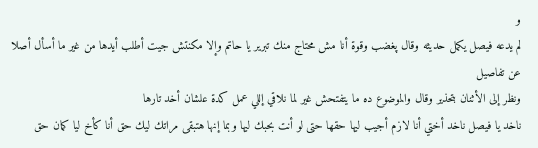و
لم يدعه فيصل يكمل حديثه وقال پغضب وقوة أنا مش محتاج منك تبرير يا حاتم وإلا مكنتش جيت أطلب أيدها من غير ما أسأل أصلا عن تفاصيل
ونظر إلى الأثنان بتحذير وقال والموضوع ده ما يتفتحش غير لما نلاقي إللي عمل كدة علشان أخد تارها
ناخد يا فيصل ناخد أختي أنا لازم أجيب ليها حقها حتى لو أنت بحبك ليها وبما إنها هتبقى مراتك ليك حق أنا كأخ ليا كمان حق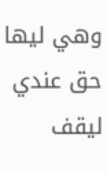وهي ليها حق عندي
ليقف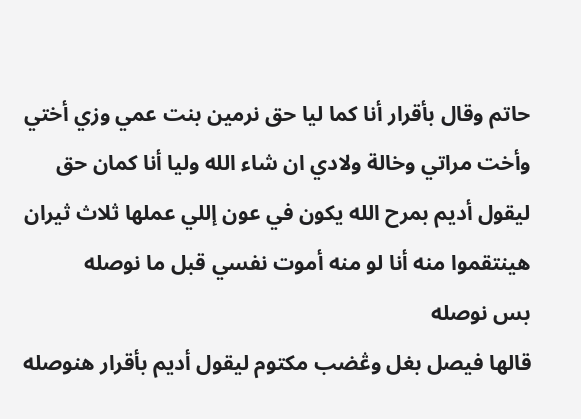حاتم وقال بأقرار أنا كما ليا حق نرمين بنت عمي وزي أختي وأخت مراتي وخالة ولادي ان شاء الله وليا أنا كمان حق
ليقول أديم بمرح الله يكون في عون إللي عملها ثلاث ثيران هينتقموا منه أنا لو منه أموت نفسي قبل ما نوصله
بس نوصله
قالها فيصل بغل وڠضب مكتوم ليقول أديم بأقرار هنوصله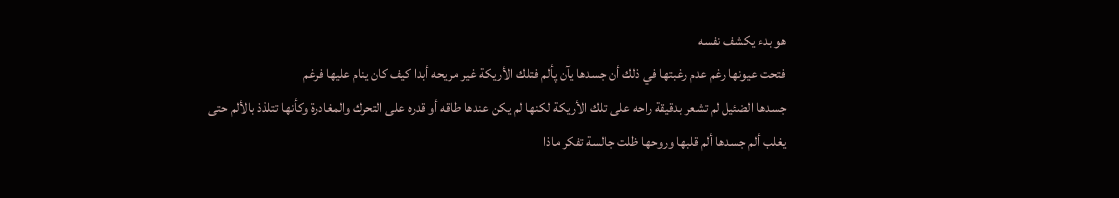هو بدء يكشف نفسه
فتحت عيونها رغم عدم رغبتها في ذلك أن جسدها يآن پألم فتلك الأريكة غير مريحه أبدا كيف كان ينام عليها فرغم
جسدها الضئيل لم تشعر بدقيقة راحه على تلك الأريكة لكنها لم يكن عندها طاقه أو قدره على التحرك والمغادرة وكأنها تتلذذ بالألم حتى يغلب ألم جسدها ألم قلبها وروحها ظلت جالسة تفكر ماذا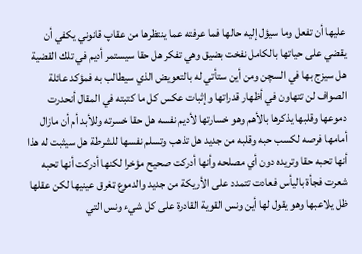عليها أن تفعل وما سيؤل إليه حالها فما عرفته عما ينتظرها من عقاپ قانوني يكفي أن يقضي على حياتها بالكامل نفخت بضيق وهي تفكر هل حقا سيستمر أديم في تلك القضية هل سيزج بها في السچن ومن أين ستأتي له بالتعويض الذي سيطالب به فمؤكد عائلة الصواف لن تتهاون في أظهار قدراتها وإثبات عكس كل ما كتبته في المقال أنحدرت دموعها وقلبها يذكرها بالأهم وهو خسارتها لأديم نفسه هل حقا خسرته وللأبد أم أن مازال أمامها فرصه لكسب حبه وقلبه من جديد هل تذهب وتسلم نفسها للشرطة هل سيثبت له هذا أنها تحبه حقا وتريده دون أي مصلحه وأنها أدركت صحيح مؤخرا لكنها أدركت أنها تحبه شعرت فجأة باليأس فعادت تتمدد على الأريكة من جديد والدموع ټغرق عينيها لكن عقلها ظل يلاعبها وهو يقول لها أين ونس القوية القادرة على كل شيء ونس التي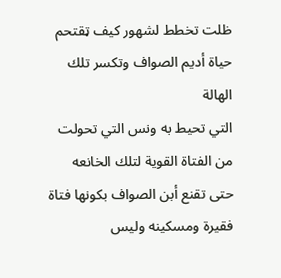ظلت تخطط لشهور كيف ټقتحم حياة أديم الصواف وتكسر تلك الهالة
التي تحيط به ونس التي تحولت من الفتاة القوية لتلك الخانعه حتى تقنع أبن الصواف بكونها فتاة فقيرة ومسكينه وليس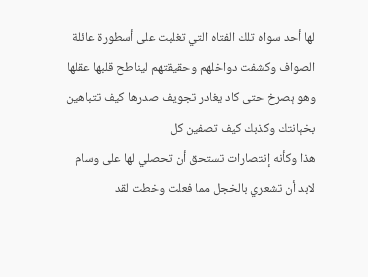لها أحد سواه تلك الفتاه التي تغلبت على أسطورة عائلة الصواف وكشفت دواخلهم وحقيقتهم ليناطح قلبها عقلها وهو ېصرخ حتى كاد يغادر تجويف صدرها كيف تتباهين بخېانتك وكذبك كيف تصفين كل
هذا وكأنه إنتصارات تستحق أن تحصلي لها على وسام لابد أن تشعري بالخجل مما فعلت وخطت لقد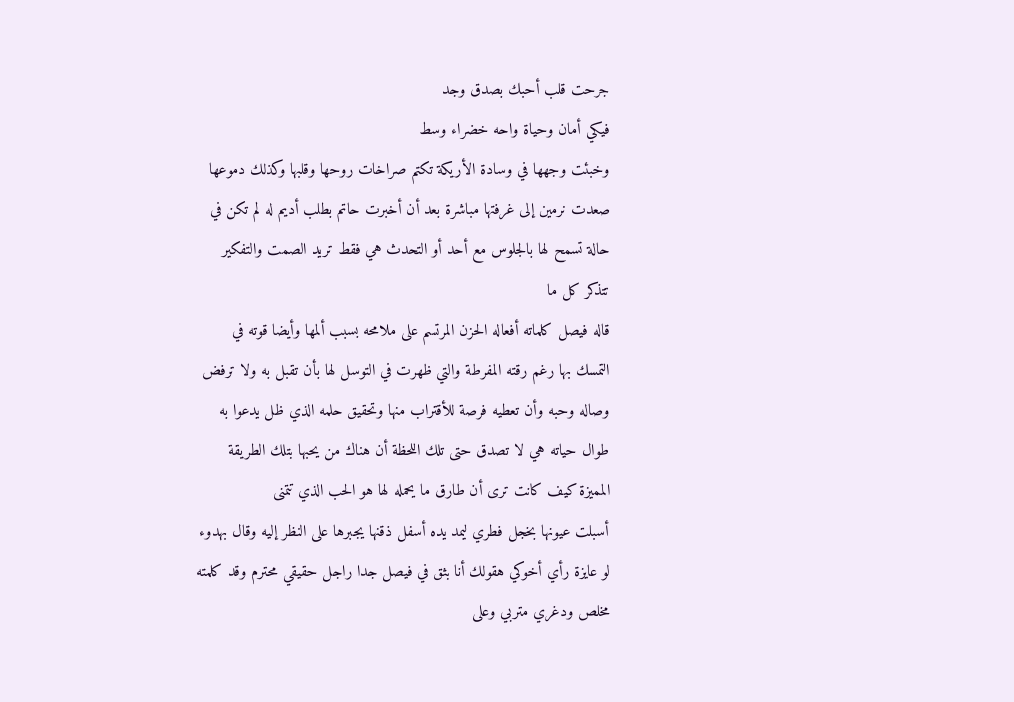جرحت قلب أحبك بصدق وجد
فيكي أمان وحياة واحه خضراء وسط
وخبئت وجهها في وسادة الأريكة تكتم صراخات روحها وقلبها وكذلك دموعها
صعدت نرمين إلى غرفتها مباشرة بعد أن أخبرت حاتم بطلب أديم له لم تكن في حالة تسمح لها بالجلوس مع أحد أو التحدث هي فقط تريد الصمت والتفكير تتذكر كل ما
قاله فيصل كلماته أفعاله الحزن المرتسم على ملامحه بسبب ألمها وأيضا قوته في التمسك بها رغم رقته المفرطة والتي ظهرت في التوسل لها بأن تقبل به ولا ترفض وصاله وحبه وأن تعطيه فرصة للأقتراب منها وتحقيق حلمه الذي ظل يدعوا به طوال حياته هي لا تصدق حتى تلك اللحظة أن هناك من يحبها بتلك الطريقة المميزة كيف كانت ترى أن طارق ما يحمله لها هو الحب الذي تتمنى
أسبلت عيونها بخجل فطري ليمد يده أسفل ذقنها يجبرها على النظر إليه وقال بهدوء لو عايزة رأي أخوكي هقولك أنا بثق في فيصل جدا راجل حقيقي محترم وقد كلمته مخلص ودغري متربي وعلى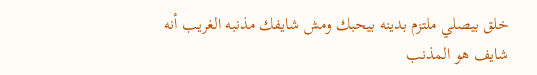خلق بيصلي ملتزم بدينه بيحبك ومش شايفك مذنبه الغريب أنه شايف هو المذنب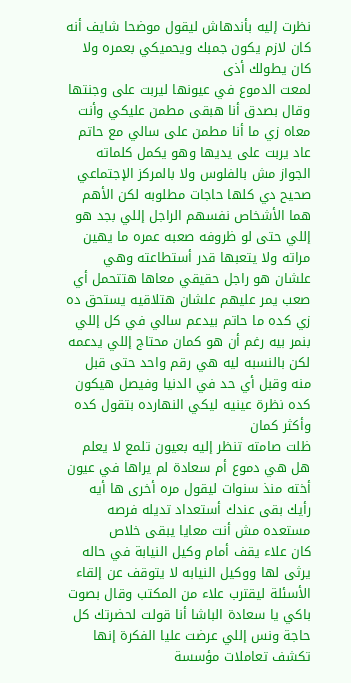نظرت إليه بأندهاش ليقول موضحا شايف أنه
كان لازم يكون جمبك ويحميكي بعمره ولا كان يطولك أذى
لمعت الدموع في عيونها ليربت على وجنتها وقال بصدق أنا هبقى مطمن عليكي وأنت معاه زي ما أنا مطمن على سالي مع حاتم
عاد يربت على يديها وهو يكمل كلماته الجواز مش بالفلوس ولا بالمركز الإجتماعي صحيح دي كلها حاجات مطلوبه لكن الأهم هما الأشخاص نفسهم الراجل إللي بجد هو إللي حتى لو ظروفه صعبه عمره ما يهين مراته ولا يتعبها قدر أستطاعته وهي علشان هو راجل حقيقي معاها هتتحمل أي صعب يمر عليهم علشان هتلاقيه يستحق ده زي كده ما حاتم بيدعم سالي في كل إللي بنمر بيه رغم أن هو كمان محتاج إللي يدعمه لكن بالنسبه ليه هي رقم واحد حتى قبل منه وقبل أي حد في الدنيا وفيصل هيكون كده نظرة عينيه ليكي النهارده بتقول كده وأكثر كمان
ظلت صامته تنظر إليه بعيون تلمع لا يعلم هل هي دموع أم سعادة لم يراها في عيون أخته منذ سنوات ليقول مره أخرى ها أيه رأيك بقى عندك أستعداد تديله فرصه
مستعده مش أنت معايا يبقى خلاص
كان علاء يقف أمام وكيل النيابة في حاله يرثى لها ووكيل النيابه لا يتوقف عن إلقاء الأسئلة ليقترب علاء من المكتب وقال بصوت باكي يا سعادة الباشا أنا قولت لحضرتك كل حاجة ونس إللي عرضت عليا الفكرة إنها تكشف تعاملات مؤسسة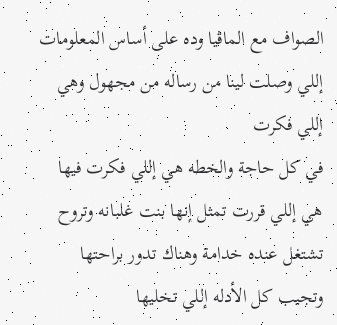الصواف مع الماڤيا وده على أساس المعلومات إللي وصلت لينا من رساله من مجهول وهي إللي فكرت
في كل حاجة والخطه هي إللي فكرت فيها هي إللي قررت تمثل إنها بنت غلبانه وتروح تشتغل عنده خدامة وهناك تدور براحتها وتجيب كل الأدله إللي تخليها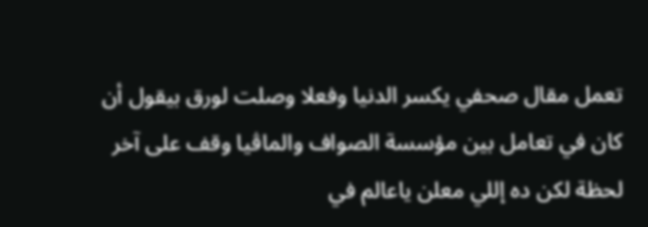تعمل مقال صحفي يكسر الدنيا وفعلا وصلت لورق بيقول أن كان في تعامل بين مؤسسة الصواف والماڤيا وقف على آخر لحظة لكن ده إللي معلن ياعالم في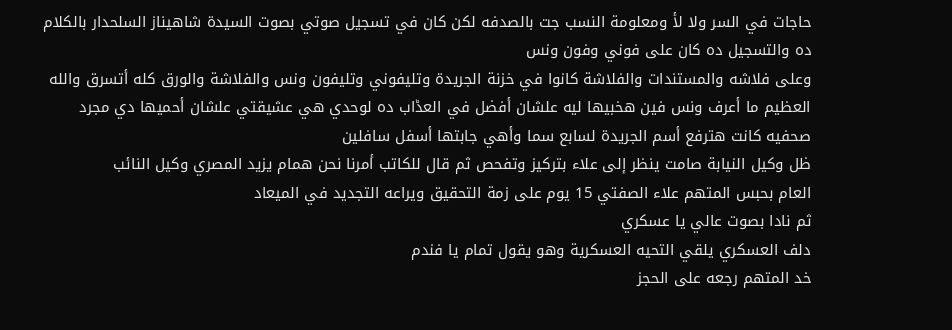حاجات في السر ولا لأ ومعلومة النسب جت بالصدفه لكن كان في تسجيل صوتي بصوت السيدة شاهيناز السلحدار بالكلام ده والتسجيل ده كان على فوني وفون ونس
وعلى فلاشه والمستندات والفلاشة كانوا في خزنة الجريدة وتليفوني وتليفون ونس والفلاشة والورق كله أتسرق والله العظيم ما أعرف ونس فين هخبيها ليه علشان أفضل في العڈاب ده لوحدي هي عشيقتي علشان أحميها دي مجرد صحفيه كانت هترفع أسم الجريدة لسابع سما وأهي جابتها أسفل سافلين
ظل وكيل النيابة صامت ينظر إلى علاء بتركيز وتفحص ثم قال للكاتب أمرنا نحن همام يزيد المصري وكيل النائب
العام بحبس المتهم علاء الصفتي 15 يوم على زمة التحقيق ويراعه التجديد في الميعاد
ثم نادا بصوت عالي يا عسكري
دلف العسكري يلقي التحيه العسكرية وهو يقول تمام يا فندم
خد المتهم رجعه على الحجز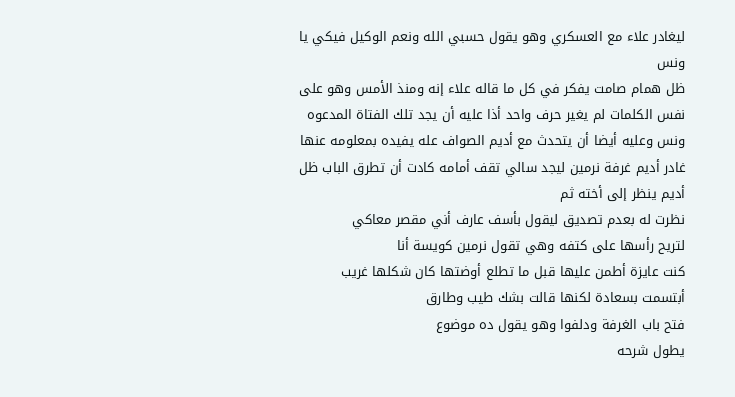ليغادر علاء مع العسكري وهو يقول حسبي الله ونعم الوكيل فيكي يا ونس
ظل همام صامت يفكر في كل ما قاله علاء إنه ومنذ الأمس وهو على نفس الكلمات لم يغير حرف واحد أذا عليه أن يجد تلك الفتاة المدعوه ونس وعليه أيضا أن يتحدث مع أديم الصواف عله يفيده بمعلومه عنها
غادر أديم غرفة نرمين ليجد سالي تقف أمامه كادت أن تطرق الباب ظل أديم ينظر إلى أخته ثم
نظرت له بعدم تصديق ليقول بأسف عارف أني مقصر معاكي
لتريح رأسها على كتفه وهي تقول نرمين كويسة أنا
كنت عايزة أطمن عليها قبل ما تطلع أوضتها كان شكلها غريب
أبتسمت بسعادة لكنها قالت بشك طيب وطارق
فتح باب الغرفة ودلفوا وهو يقول ده موضوع
يطول شرحه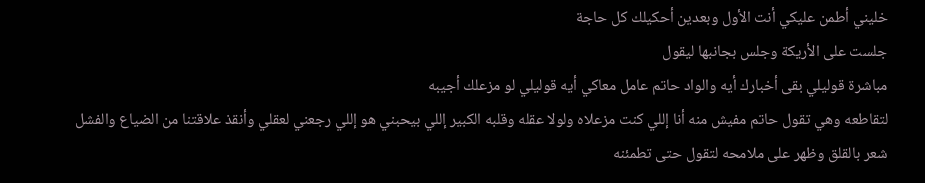خليني أطمن عليكي أنت الأول وبعدين أحكيلك كل حاجة
جلست على الأريكة وجلس بجانبها ليقول
مباشرة قوليلي بقى أخبارك أيه والواد حاتم عامل معاكي أيه قوليلي لو مزعلك أجيبه
لتقاطعه وهي تقول حاتم مفيش منه أنا إللي كنت مزعلاه ولولا عقله وقلبه الكبير إللي بيحبني هو إللي رجعني لعقلي وأنقذ علاقتنا من الضياع والفشل
شعر بالقلق وظهر على ملامحه لتقول حتى تطمئنه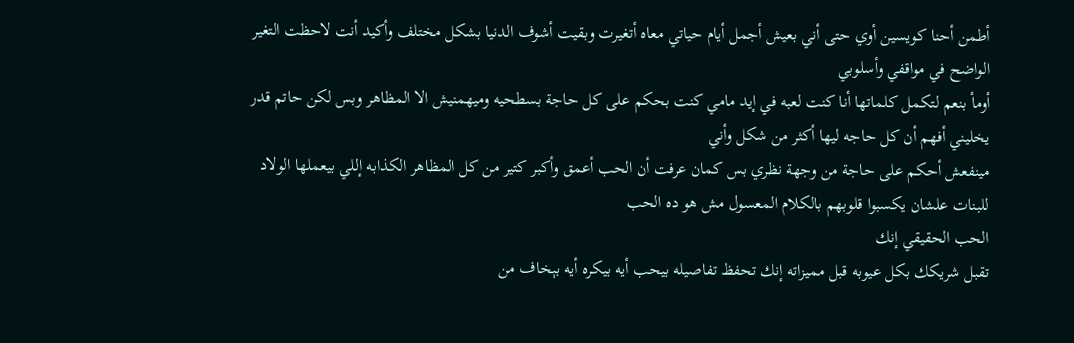أطمن أحنا كويسين أوي حتى أني بعيش أجمل أيام حياتي معاه أتغيرت وبقيت أشوف الدنيا بشكل مختلف وأكيد أنت لاحظت التغير الواضح في مواقفي وأسلوبي
أومأ بنعم لتكمل كلماتها أنا كنت لعبه في إيد مامي كنت بحكم على كل حاجة بسطحيه وميهمنيش الا المظاهر وبس لكن حاتم قدر يخليني أفهم أن كل حاجه ليها أكثر من شكل وأني
مينفعش أحكم على حاجة من وجهة نظري بس كمان عرفت أن الحب أعمق وأكبر كتير من كل المظاهر الكذابه إللي بيعملها الولاد للبنات علشان يكسبوا قلوبهم بالكلام المعسول مش هو ده الحب
الحب الحقيقي إنك
تقبل شريكك بكل عيوبه قبل مميزاته إنك تحفظ تفاصيله بيحب أيه بيكره أيه بېخاف من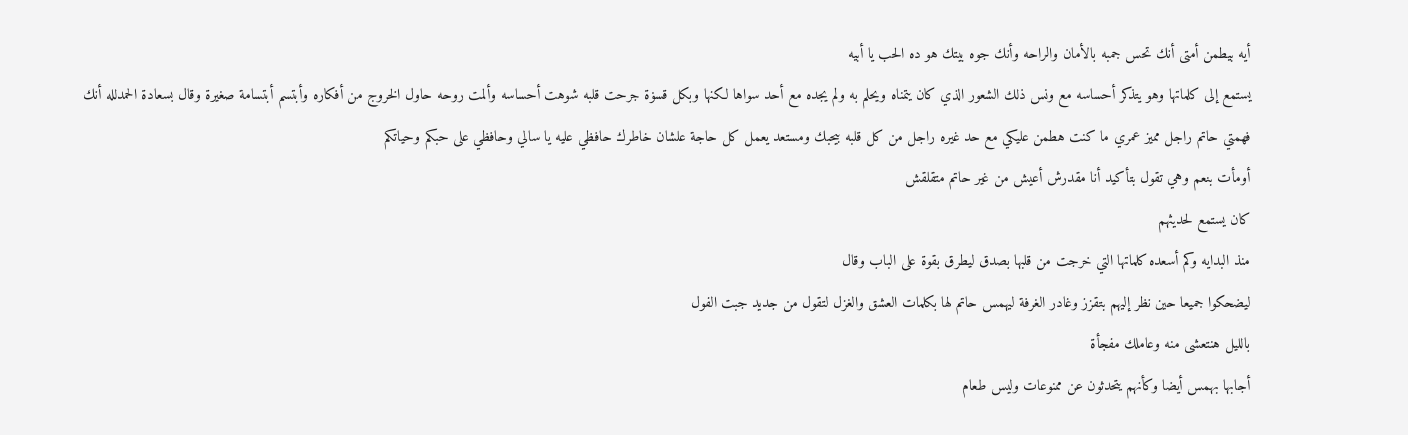أيه بيطمن أمتى أنك تحس جمبه بالأمان والراحه وأنك جوه بيتك هو ده الحب يا أبيه
يستمع إلى كلماتها وهو يتذكر أحساسه مع ونس ذلك الشعور الذي كان يتمناه ويحلم به ولم يجده مع أحد سواها لكنها وبكل قسۏة جرحت قلبه شوهت أحساسه وألمت روحه حاول الخروج من أفكاره وأبتسم أبتسامة صغيرة وقال بسعادة الحمدلله أنك فهمتي حاتم راجل مميز عمري ما كنت هطمن عليكي مع حد غيره راجل من كل قلبه بيحبك ومستعد يعمل كل حاجة علشان خاطرك حافظي عليه يا سالي وحافظي على حبكم وحياتكم
أومأت بنعم وهي تقول بتأكيد أنا مقدرش أعيش من غير حاتم متقلقش
كان يستمع لحديثهم
منذ البدايه وكم أسعده كلماتها التي خرجت من قلبها بصدق ليطرق بقوة على الباب وقال
ليضحكوا جميعا حين نظر إليهم بتقزز وغادر الغرفة ليهمس حاتم لها بكلمات العشق والغزل لتقول من جديد جبت الفول
بالليل هنتعشى منه وعاملك مفجأة
أجابها بهمس أيضا وكأنهم يتحدثون عن ممنوعات وليس طعام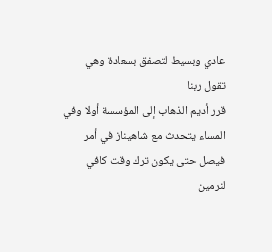عادي وبسيط لتصفق بسعادة وهي تقول ربنا
قرر أديم الذهاب إلى المؤسسة أولا وفي المساء يتحدث مع شاهيناز في أمر فيصل حتى يكون ترك وقت كافي لنرمين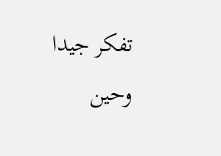تفكر جيدا وحين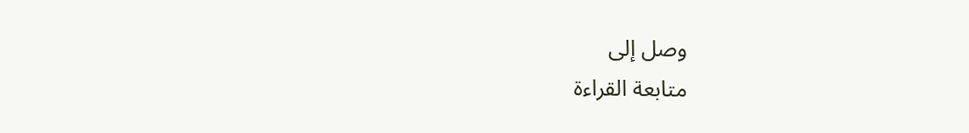وصل إلى
متابعة القراءة